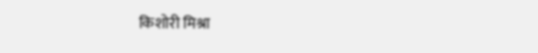किशोरी मिश्रा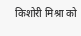किशोरी मिश्रा को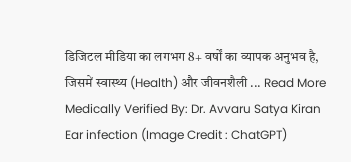डिजिटल मीडिया का लगभग 8+ वर्षों का व्यापक अनुभव है, जिसमें स्वास्थ्य (Health) और जीवनशैली ... Read More
Medically Verified By: Dr. Avvaru Satya Kiran
Ear infection (Image Credit : ChatGPT)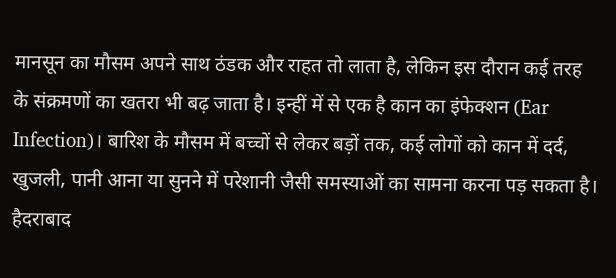मानसून का मौसम अपने साथ ठंडक और राहत तो लाता है, लेकिन इस दौरान कई तरह के संक्रमणों का खतरा भी बढ़ जाता है। इन्हीं में से एक है कान का इंफेक्शन (Ear Infection)। बारिश के मौसम में बच्चों से लेकर बड़ों तक, कई लोगों को कान में दर्द, खुजली, पानी आना या सुनने में परेशानी जैसी समस्याओं का सामना करना पड़ सकता है।
हैदराबाद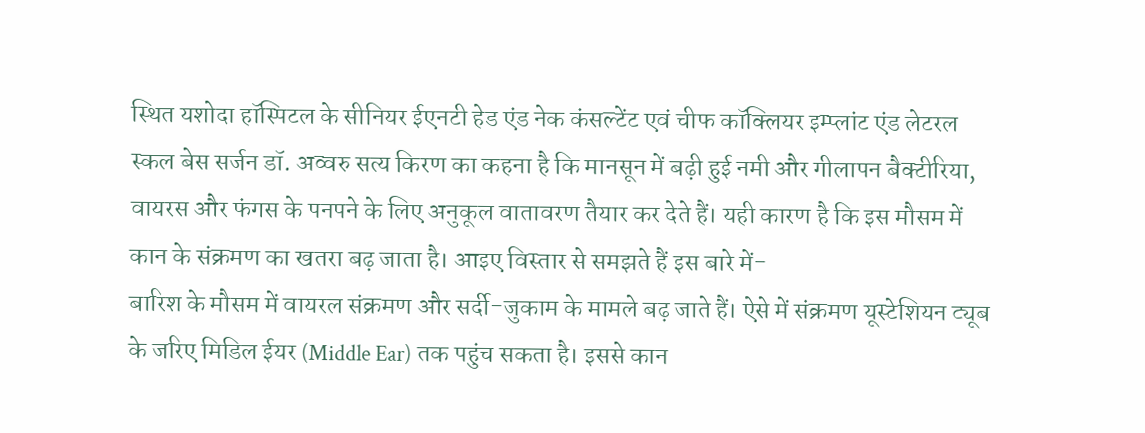स्थित यशोदा हॉस्पिटल के सीनियर ईएनटी हेड एंड नेक कंसल्टेंट एवं चीफ कॉक्लियर इम्प्लांट एंड लेटरल स्कल बेस सर्जन डॉ. अव्वरु सत्य किरण का कहना है कि मानसून में बढ़ी हुई नमी और गीलापन बैक्टीरिया, वायरस और फंगस के पनपने के लिए अनुकूल वातावरण तैयार कर देते हैं। यही कारण है कि इस मौसम में कान के संक्रमण का खतरा बढ़ जाता है। आइए विस्तार से समझते हैं इस बारे में-
बारिश के मौसम में वायरल संक्रमण और सर्दी-जुकाम के मामले बढ़ जाते हैं। ऐसे में संक्रमण यूस्टेशियन ट्यूब के जरिए मिडिल ईयर (Middle Ear) तक पहुंच सकता है। इससे कान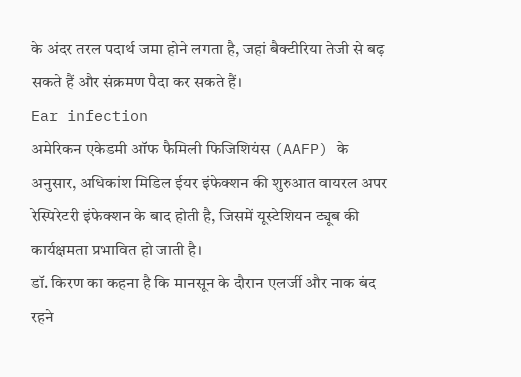के अंदर तरल पदार्थ जमा होने लगता है, जहां बैक्टीरिया तेजी से बढ़ सकते हैं और संक्रमण पैदा कर सकते हैं।
Ear infection
अमेरिकन एकेडमी ऑफ फैमिली फिजिशियंस (AAFP) के अनुसार, अधिकांश मिडिल ईयर इंफेक्शन की शुरुआत वायरल अपर रेस्पिरेटरी इंफेक्शन के बाद होती है, जिसमें यूस्टेशियन ट्यूब की कार्यक्षमता प्रभावित हो जाती है।
डॉ. किरण का कहना है कि मानसून के दौरान एलर्जी और नाक बंद रहने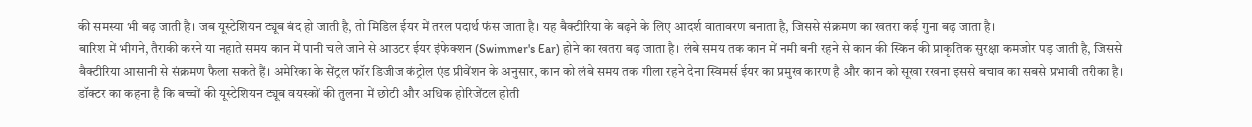की समस्या भी बढ़ जाती है। जब यूस्टेशियन ट्यूब बंद हो जाती है, तो मिडिल ईयर में तरल पदार्थ फंस जाता है। यह बैक्टीरिया के बढ़ने के लिए आदर्श वातावरण बनाता है, जिससे संक्रमण का खतरा कई गुना बढ़ जाता है।
बारिश में भीगने, तैराकी करने या नहाते समय कान में पानी चले जाने से आउटर ईयर इंफेक्शन (Swimmer's Ear) होने का खतरा बढ़ जाता है। लंबे समय तक कान में नमी बनी रहने से कान की स्किन की प्राकृतिक सुरक्षा कमजोर पड़ जाती है, जिससे बैक्टीरिया आसानी से संक्रमण फैला सकते हैं। अमेरिका के सेंट्रल फॉर डिजीज कंट्रोल एंड प्रीवेंशन के अनुसार, कान को लंबे समय तक गीला रहने देना स्विमर्स ईयर का प्रमुख कारण है और कान को सूखा रखना इससे बचाव का सबसे प्रभावी तरीका है।
डॉक्टर का कहना है कि बच्चों की यूस्टेशियन ट्यूब वयस्कों की तुलना में छोटी और अधिक होरिजेंटल होती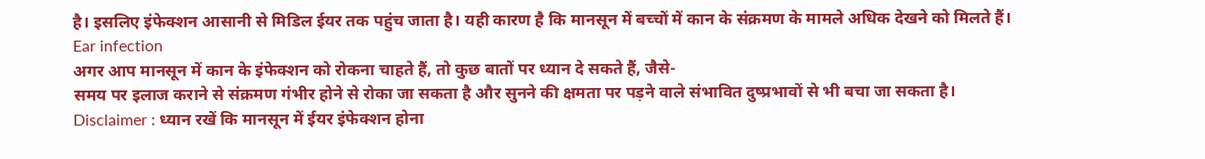है। इसलिए इंफेक्शन आसानी से मिडिल ईयर तक पहुंच जाता है। यही कारण है कि मानसून में बच्चों में कान के संक्रमण के मामले अधिक देखने को मिलते हैं।
Ear infection
अगर आप मानसून में कान के इंफेक्शन को रोकना चाहते हैं, तो कुछ बातों पर ध्यान दे सकते हैं, जैसे-
समय पर इलाज कराने से संक्रमण गंभीर होने से रोका जा सकता है और सुनने की क्षमता पर पड़ने वाले संभावित दुष्प्रभावों से भी बचा जा सकता है।
Disclaimer : ध्यान रखें कि मानसून में ईयर इंफेक्शन होना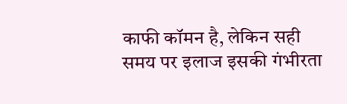काफी कॉमन है, लेकिन सही समय पर इलाज इसकी गंभीरता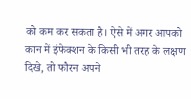को कम कर सकता है। ऐसे में अगर आपको कान में इंफेक्शन के किसी भी तरह के लक्षण दिखे, तो फौरन अपने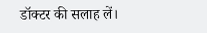डॉक्टर की सलाह लें।